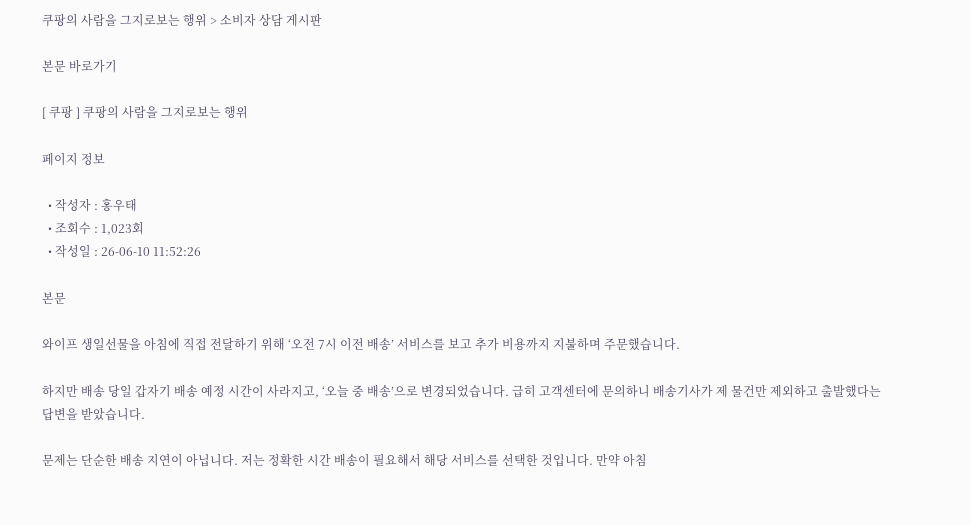쿠팡의 사람을 그지로보는 행위 > 소비자 상담 게시판

본문 바로가기

[ 쿠팡 ] 쿠팡의 사람을 그지로보는 행위

페이지 정보

  • 작성자 : 홍우태
  • 조회수 : 1,023회
  • 작성일 : 26-06-10 11:52:26

본문

와이프 생일선물을 아침에 직접 전달하기 위해 ‘오전 7시 이전 배송’ 서비스를 보고 추가 비용까지 지불하며 주문했습니다.

하지만 배송 당일 갑자기 배송 예정 시간이 사라지고, ‘오늘 중 배송’으로 변경되었습니다. 급히 고객센터에 문의하니 배송기사가 제 물건만 제외하고 출발했다는 답변을 받았습니다.

문제는 단순한 배송 지연이 아닙니다. 저는 정확한 시간 배송이 필요해서 해당 서비스를 선택한 것입니다. 만약 아침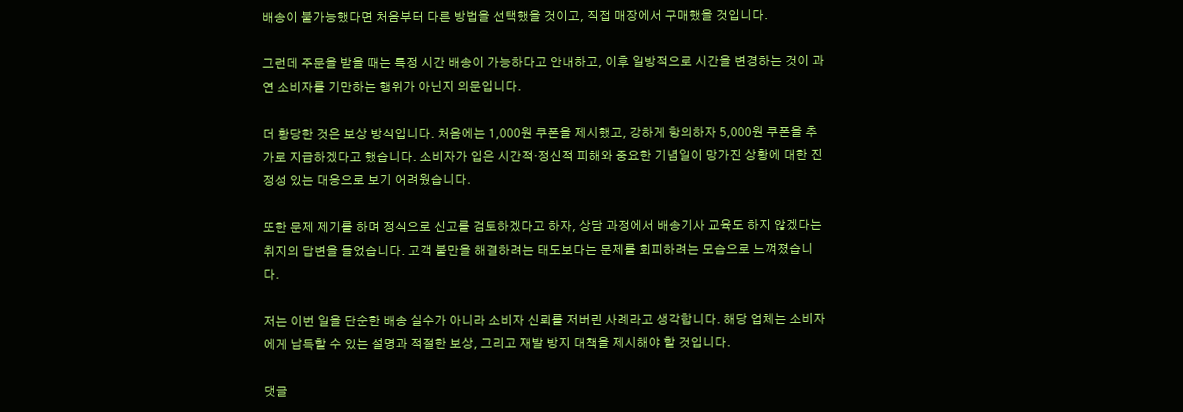배송이 불가능했다면 처음부터 다른 방법을 선택했을 것이고, 직접 매장에서 구매했을 것입니다.

그런데 주문을 받을 때는 특정 시간 배송이 가능하다고 안내하고, 이후 일방적으로 시간을 변경하는 것이 과연 소비자를 기만하는 행위가 아닌지 의문입니다.

더 황당한 것은 보상 방식입니다. 처음에는 1,000원 쿠폰을 제시했고, 강하게 항의하자 5,000원 쿠폰을 추가로 지급하겠다고 했습니다. 소비자가 입은 시간적·정신적 피해와 중요한 기념일이 망가진 상황에 대한 진정성 있는 대응으로 보기 어려웠습니다.

또한 문제 제기를 하며 정식으로 신고를 검토하겠다고 하자, 상담 과정에서 배송기사 교육도 하지 않겠다는 취지의 답변을 들었습니다. 고객 불만을 해결하려는 태도보다는 문제를 회피하려는 모습으로 느껴졌습니다.

저는 이번 일을 단순한 배송 실수가 아니라 소비자 신뢰를 저버린 사례라고 생각합니다. 해당 업체는 소비자에게 납득할 수 있는 설명과 적절한 보상, 그리고 재발 방지 대책을 제시해야 할 것입니다.

댓글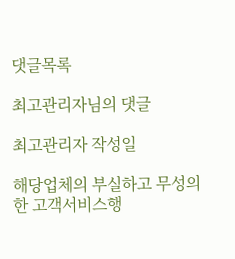댓글목록

최고관리자님의 댓글

최고관리자 작성일

해당업체의 부실하고 무성의한 고객서비스행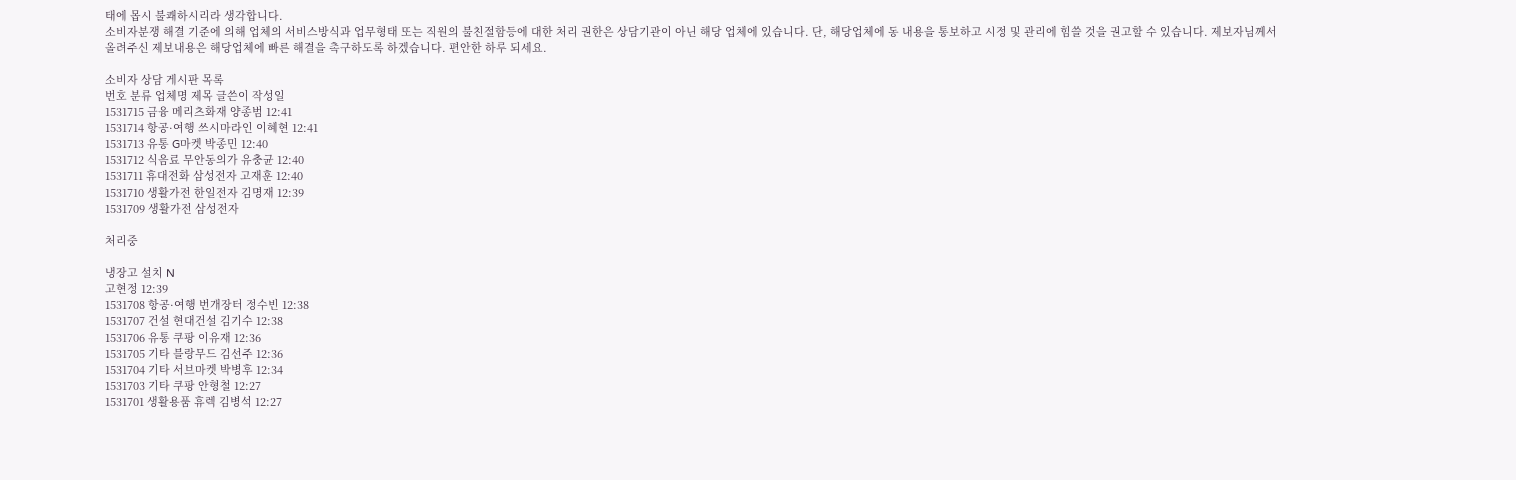태에 몹시 불쾌하시리라 생각합니다.
소비자분쟁 해결 기준에 의해 업체의 서비스방식과 업무형태 또는 직원의 불친절함등에 대한 처리 권한은 상담기관이 아닌 해당 업체에 있습니다. 단, 해당업체에 동 내용을 통보하고 시정 및 관리에 힘쓸 것을 권고할 수 있습니다. 제보자님께서 올려주신 제보내용은 해당업체에 빠른 해결을 촉구하도록 하겠습니다. 편안한 하루 되세요.

소비자 상담 게시판 목록
번호 분류 업체명 제목 글쓴이 작성일
1531715 금융 메리츠화재 양종범 12:41
1531714 항공·여행 쓰시마라인 이혜현 12:41
1531713 유통 G마켓 박종민 12:40
1531712 식음료 무안동의가 유충균 12:40
1531711 휴대전화 삼성전자 고재훈 12:40
1531710 생활가전 한일전자 김명재 12:39
1531709 생활가전 삼성전자

처리중

냉장고 설치 N
고현정 12:39
1531708 항공·여행 번개장터 정수빈 12:38
1531707 건설 현대건설 김기수 12:38
1531706 유통 쿠팡 이유재 12:36
1531705 기타 블랑무드 김선주 12:36
1531704 기타 서브마켓 박병후 12:34
1531703 기타 쿠팡 안형철 12:27
1531701 생활용품 휴렉 김병석 12:27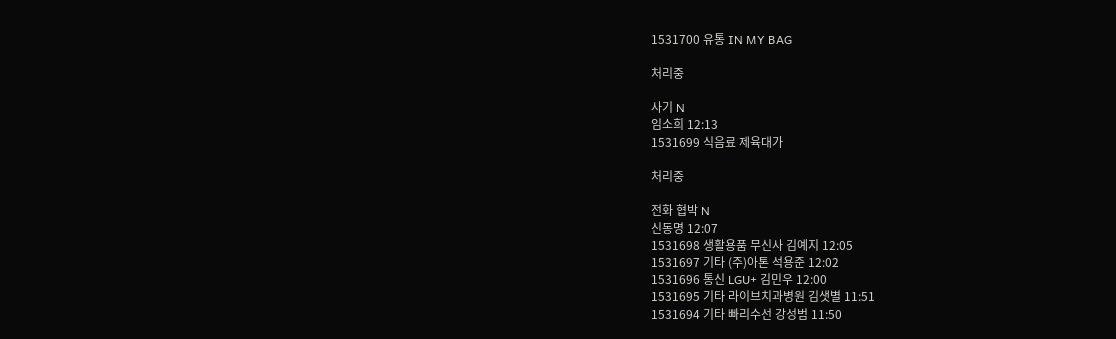1531700 유통 IN MY BAG

처리중

사기 N
임소희 12:13
1531699 식음료 제육대가

처리중

전화 협박 N
신동명 12:07
1531698 생활용품 무신사 김예지 12:05
1531697 기타 (주)아톤 석용준 12:02
1531696 통신 LGU+ 김민우 12:00
1531695 기타 라이브치과병원 김샛별 11:51
1531694 기타 빠리수선 강성범 11:50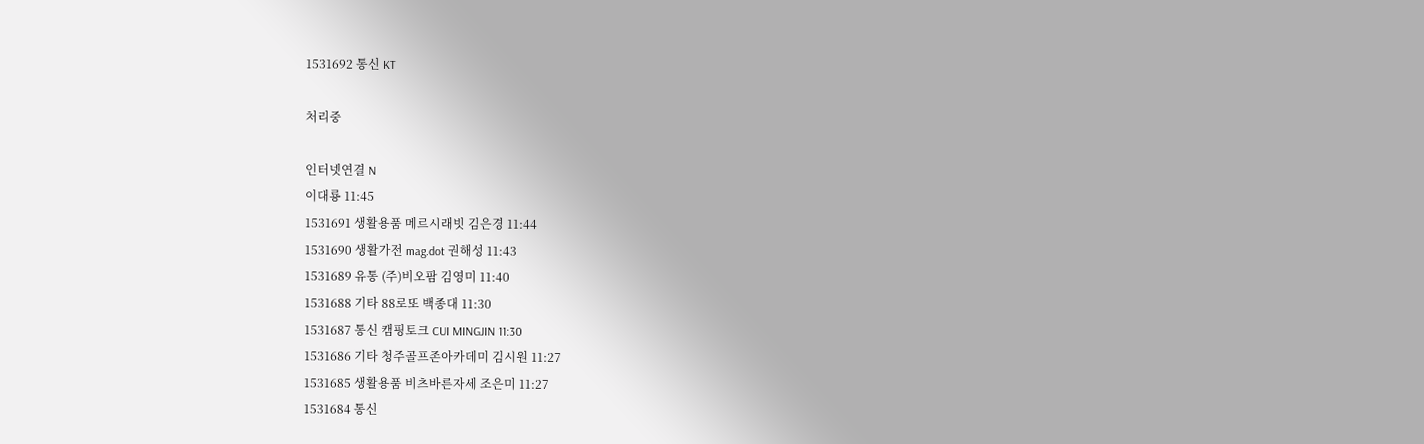1531692 통신 KT

처리중

인터넷연결 N
이대룡 11:45
1531691 생활용품 메르시래빗 김은경 11:44
1531690 생활가전 mag.dot 권해성 11:43
1531689 유통 (주)비오팜 김영미 11:40
1531688 기타 88로또 백종대 11:30
1531687 통신 캠핑토크 CUI MINGJIN 11:30
1531686 기타 청주골프존아카데미 김시원 11:27
1531685 생활용품 비츠바른자세 조은미 11:27
1531684 통신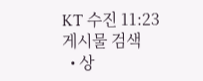KT 수진 11:23
게시물 검색
  • 상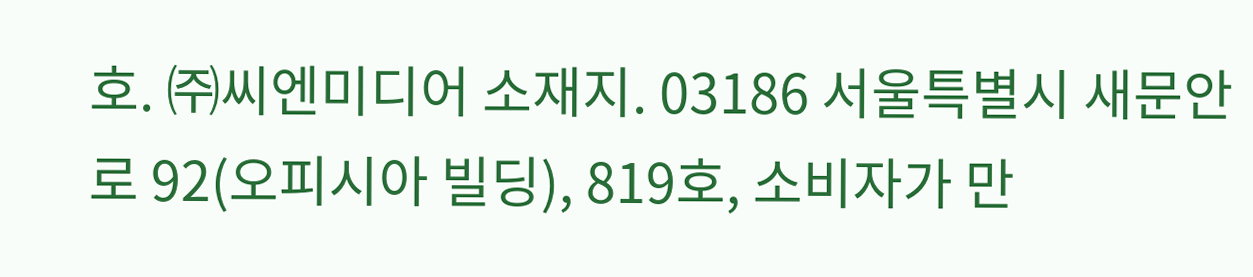호. ㈜씨엔미디어 소재지. 03186 서울특별시 새문안로 92(오피시아 빌딩), 819호, 소비자가 만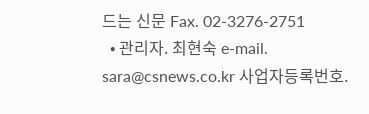드는 신문 Fax. 02-3276-2751
  • 관리자. 최현숙 e-mail. sara@csnews.co.kr 사업자등록번호.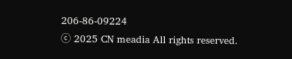206-86-09224
ⓒ 2025 CN meadia All rights reserved.